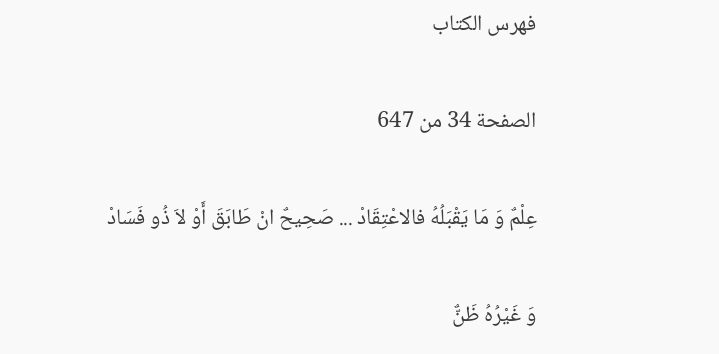فهرس الكتاب

الصفحة 34 من 647

عِلْمٌ وَ مَا يَقْبَلُهُ فالاعْتِقَادْ ... صَحِيحٌ انْ طَابَقَ أَوْ لاَ ذُو فَسَادْ

وَ غَيْرُهُ ظَنٌّ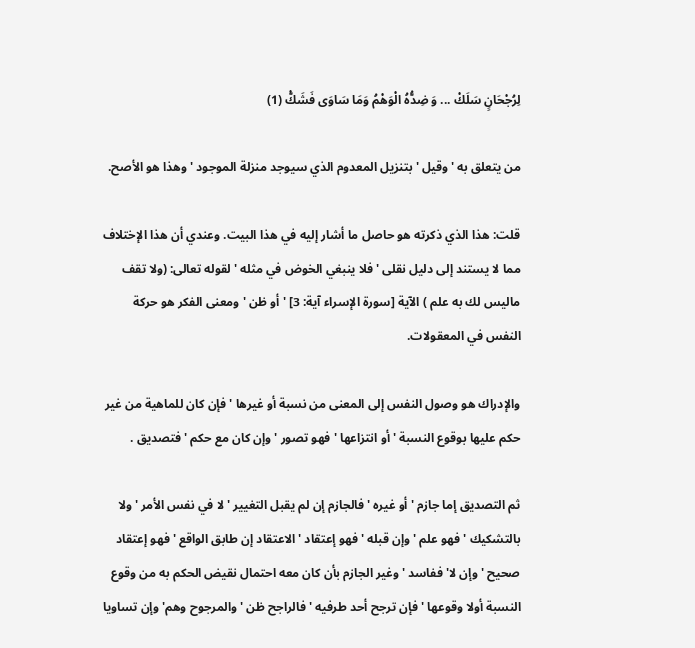لِرُجْحَانٍ سَلَكْ ... وَ ضِدُّهُ الْوَهْمُ وَمَا سَاوَى فَشَكّْ (1)

من يتعلق به ' وقيل ' بتنزيل المعدوم الذي سيوجد منزلة الموجود ' وهذا هو الأصح.

قلت: هذا الذي ذكرته هو حاصل ما أشار إليه في هذا البيت. وعندي أن هذا الإختلاف مما لا يستند إلى دليل نقلى ' فلا ينبغي الخوض في مثله ' لقوله تعالى: (ولا تقف ماليس لك به علم ) الآية [سورة الإسراء آية: 3] ' أو ظن ' ومعنى الفكر هو حركة النفس في المعقولات.

والإدراك هو وصول النفس إلى المعنى من نسبة أو غيرها ' فإن كان للماهية من غير حكم عليها بوقوع النسبة ' أو انتزاعها ' فهو تصور ' وإن كان مع حكم ' فتصديق .

ثم التصديق إما جازم ' أو غيره ' فالجازم إن لم يقبل التغيير ' لا في نفس الأمر ' ولا بالتشكيك ' فهو علم ' وإن قبله ' فهو إعتقاد ' الاعتقاد إن طابق الواقع ' فهو إعتقاد صحيح ' وإن لا' ففاسد ' وغير الجازم بأن كان معه احتمال نقيض الحكم به من وقوع النسبة أولا وقوعها ' فإن ترجح أحد طرفيه ' فالراجح ظن 'والمرجوح وهم' وإن تساويا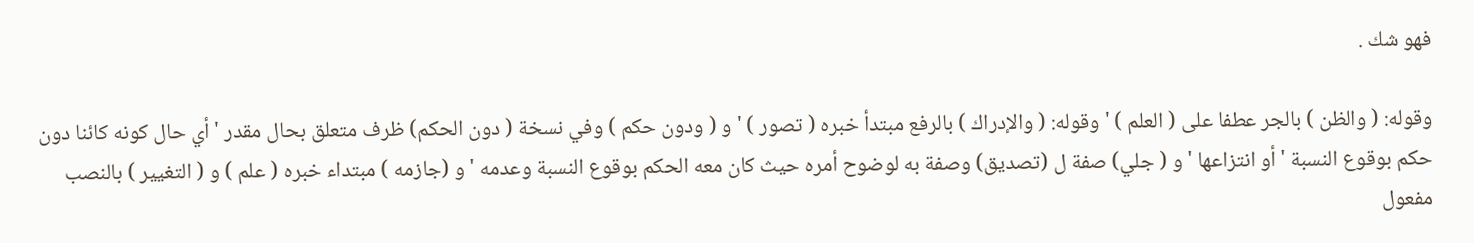فهو شك .

وقوله: ( والظن ) بالجر عطفا على ( العلم ) ' وقوله: ( والإدراك ) بالرفع مبتدأ خبره ( تصور ) ' و ( ودون حكم ) وفي نسخة ( دون الحكم) ظرف متعلق بحال مقدر ' أي حال كونه كائنا دون حكم بوقوع النسبة ' أو انتزاعها ' و ( جلي) صفة ل (تصديق) وصفة به لوضوح أمره حيث كان معه الحكم بوقوع النسبة وعدمه ' و (جازمه ) مبتداء خبره ( علم ) و ( التغيير ) بالنصب مفعول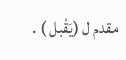مقدم ل (يَقْبل ) .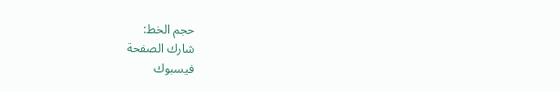حجم الخط:
شارك الصفحة
فيسبوك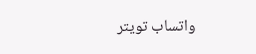واتساب تويتر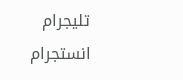تليجرام انستجرام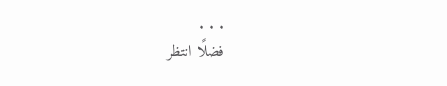. . .
فضلًا انتظر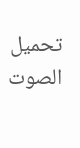تحميل الصوت